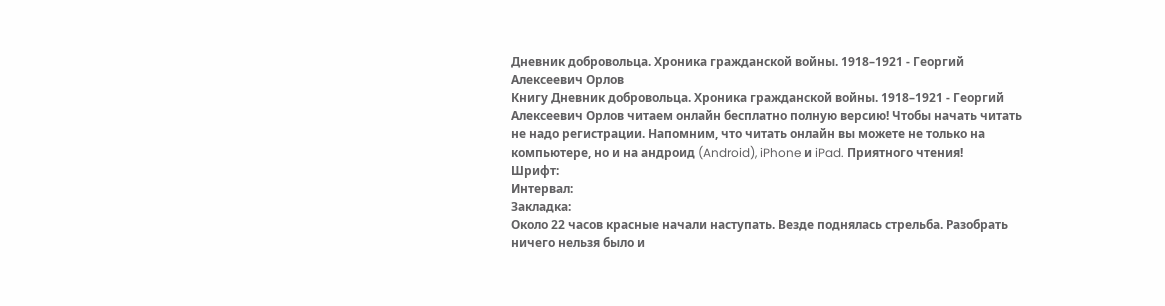Дневник добровольца. Хроника гражданской войны. 1918–1921 - Георгий Алексеевич Орлов
Книгу Дневник добровольца. Хроника гражданской войны. 1918–1921 - Георгий Алексеевич Орлов читаем онлайн бесплатно полную версию! Чтобы начать читать не надо регистрации. Напомним, что читать онлайн вы можете не только на компьютере, но и на андроид (Android), iPhone и iPad. Приятного чтения!
Шрифт:
Интервал:
Закладка:
Около 22 часов красные начали наступать. Везде поднялась стрельба. Разобрать ничего нельзя было и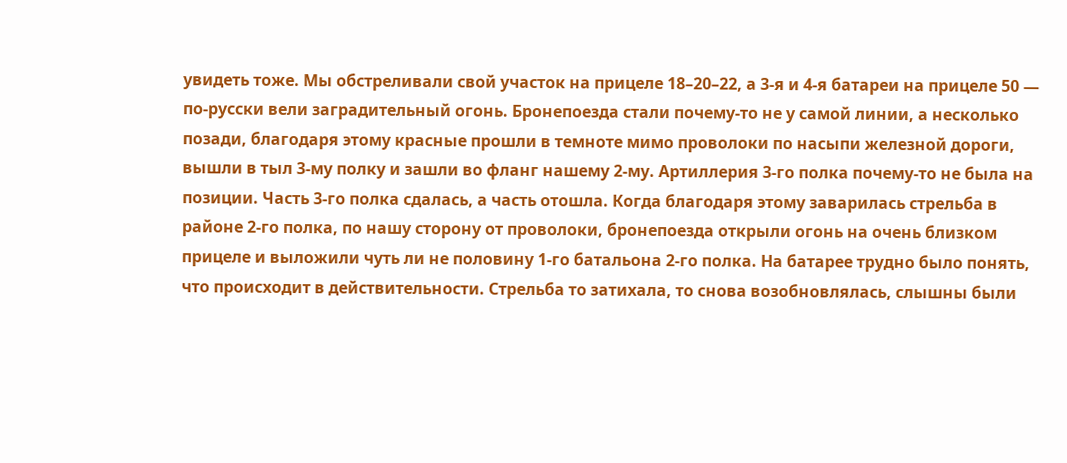увидеть тоже. Мы обстреливали свой участок на прицеле 18–20–22, а 3-я и 4-я батареи на прицеле 50 — по-русски вели заградительный огонь. Бронепоезда стали почему-то не у самой линии, а несколько позади, благодаря этому красные прошли в темноте мимо проволоки по насыпи железной дороги, вышли в тыл 3-му полку и зашли во фланг нашему 2-му. Артиллерия 3-го полка почему-то не была на позиции. Часть 3-го полка сдалась, а часть отошла. Когда благодаря этому заварилась стрельба в районе 2-го полка, по нашу сторону от проволоки, бронепоезда открыли огонь на очень близком прицеле и выложили чуть ли не половину 1-го батальона 2-го полка. На батарее трудно было понять, что происходит в действительности. Стрельба то затихала, то снова возобновлялась, слышны были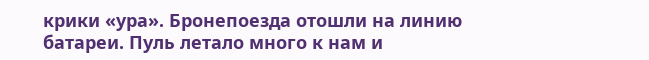крики «ура». Бронепоезда отошли на линию батареи. Пуль летало много к нам и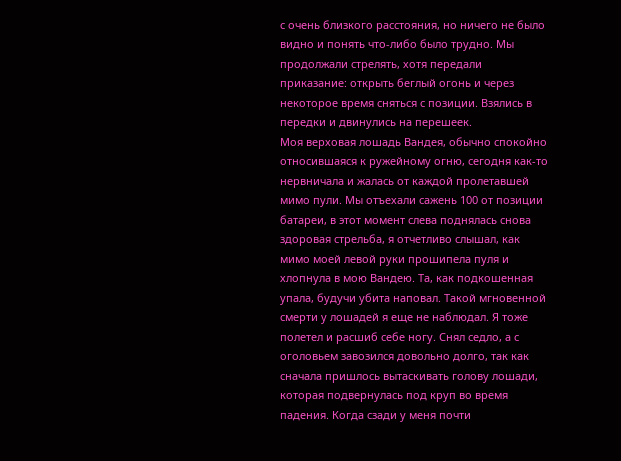с очень близкого расстояния, но ничего не было видно и понять что-либо было трудно. Мы продолжали стрелять, хотя передали приказание: открыть беглый огонь и через некоторое время сняться с позиции. Взялись в передки и двинулись на перешеек.
Моя верховая лошадь Вандея, обычно спокойно относившаяся к ружейному огню, сегодня как-то нервничала и жалась от каждой пролетавшей мимо пули. Мы отъехали сажень 100 от позиции батареи, в этот момент слева поднялась снова здоровая стрельба, я отчетливо слышал, как мимо моей левой руки прошипела пуля и хлопнула в мою Вандею. Та, как подкошенная упала, будучи убита наповал. Такой мгновенной смерти у лошадей я еще не наблюдал. Я тоже полетел и расшиб себе ногу. Снял седло, а с оголовьем завозился довольно долго, так как сначала пришлось вытаскивать голову лошади, которая подвернулась под круп во время падения. Когда сзади у меня почти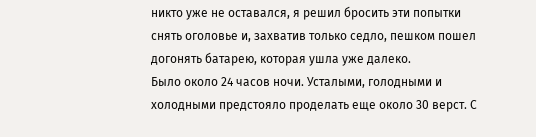никто уже не оставался, я решил бросить эти попытки снять оголовье и, захватив только седло, пешком пошел догонять батарею, которая ушла уже далеко.
Было около 24 часов ночи. Усталыми, голодными и холодными предстояло проделать еще около 30 верст. С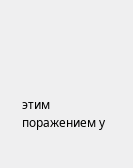этим поражением у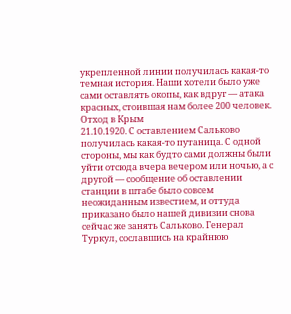укрепленной линии получилась какая-то темная история. Наши хотели было уже сами оставлять окопы, как вдруг — атака красных, стоившая нам более 200 человек.
Отход в Крым
21.10.1920. С оставлением Сальково получилась какая-то путаница. С одной стороны, мы как будто сами должны были уйти отсюда вчера вечером или ночью, а с другой — сообщение об оставлении станции в штабе было совсем неожиданным известием, и оттуда приказано было нашей дивизии снова сейчас же занять Сальково. Генерал Туркул, сославшись на крайнюю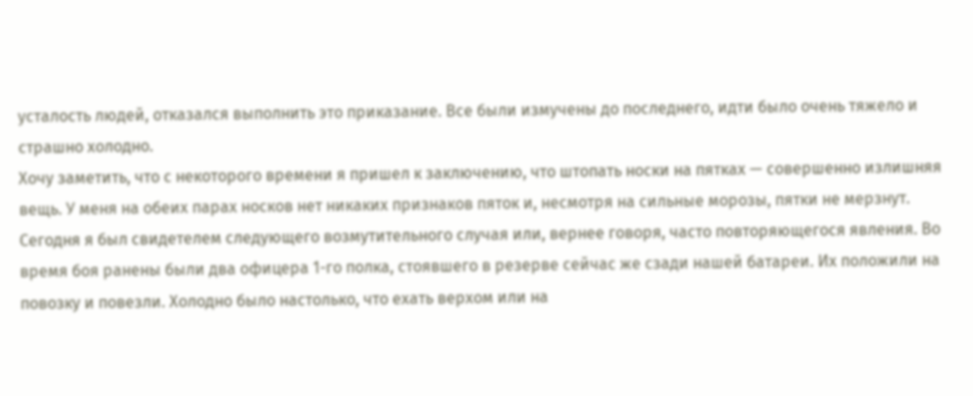усталость людей, отказался выполнить это приказание. Все были измучены до последнего, идти было очень тяжело и страшно холодно.
Хочу заметить, что с некоторого времени я пришел к заключению, что штопать носки на пятках — совершенно излишняя вещь. У меня на обеих парах носков нет никаких признаков пяток и, несмотря на сильные морозы, пятки не мерзнут.
Сегодня я был свидетелем следующего возмутительного случая или, вернее говоря, часто повторяющегося явления. Во время боя ранены были два офицера 1-го полка, стоявшего в резерве сейчас же сзади нашей батареи. Их положили на повозку и повезли. Холодно было настолько, что ехать верхом или на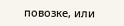повозке, или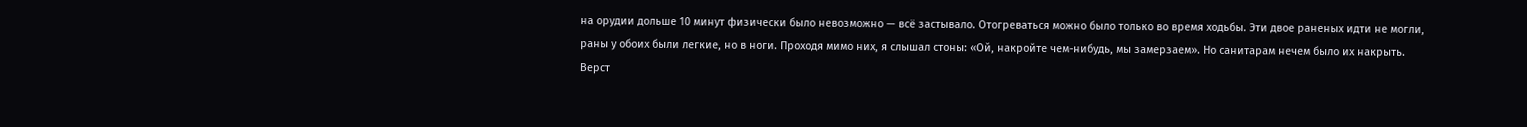на орудии дольше 10 минут физически было невозможно — всё застывало. Отогреваться можно было только во время ходьбы. Эти двое раненых идти не могли, раны у обоих были легкие, но в ноги. Проходя мимо них, я слышал стоны: «Ой, накройте чем-нибудь, мы замерзаем». Но санитарам нечем было их накрыть. Верст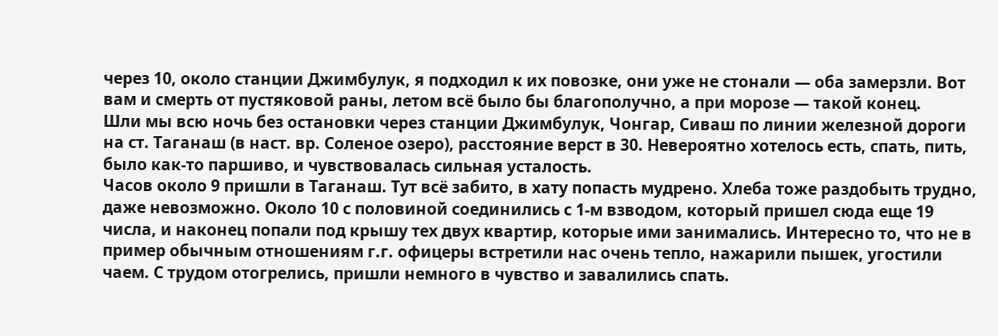через 10, около станции Джимбулук, я подходил к их повозке, они уже не стонали — оба замерзли. Вот вам и смерть от пустяковой раны, летом всё было бы благополучно, а при морозе — такой конец.
Шли мы всю ночь без остановки через станции Джимбулук, Чонгар, Сиваш по линии железной дороги на ст. Таганаш (в наст. вр. Соленое озеро), расстояние верст в 30. Невероятно хотелось есть, спать, пить, было как-то паршиво, и чувствовалась сильная усталость.
Часов около 9 пришли в Таганаш. Тут всё забито, в хату попасть мудрено. Хлеба тоже раздобыть трудно, даже невозможно. Около 10 с половиной соединились с 1-м взводом, который пришел сюда еще 19 числа, и наконец попали под крышу тех двух квартир, которые ими занимались. Интересно то, что не в пример обычным отношениям г.г. офицеры встретили нас очень тепло, нажарили пышек, угостили чаем. С трудом отогрелись, пришли немного в чувство и завалились спать.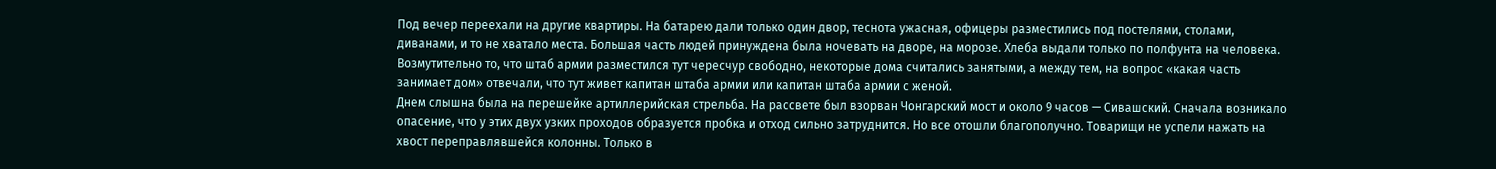Под вечер переехали на другие квартиры. На батарею дали только один двор, теснота ужасная, офицеры разместились под постелями, столами, диванами, и то не хватало места. Большая часть людей принуждена была ночевать на дворе, на морозе. Хлеба выдали только по полфунта на человека. Возмутительно то, что штаб армии разместился тут чересчур свободно, некоторые дома считались занятыми, а между тем, на вопрос «какая часть занимает дом» отвечали, что тут живет капитан штаба армии или капитан штаба армии с женой.
Днем слышна была на перешейке артиллерийская стрельба. На рассвете был взорван Чонгарский мост и около 9 часов — Сивашский. Сначала возникало опасение, что у этих двух узких проходов образуется пробка и отход сильно затруднится. Но все отошли благополучно. Товарищи не успели нажать на хвост переправлявшейся колонны. Только в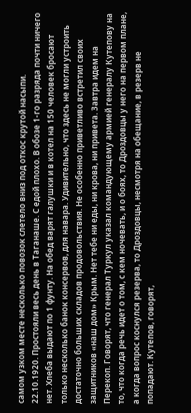самом узком месте несколько повозок слетело вниз под откос крутой насыпи.
22.10.1920. Простояли весь день в Таганаше. С едой плохо. В обозе 1-го разряда почти ничего нет. Хлеба выдают по 1 фунту. На обед варят галушки и в котел на 150 человек бросают только несколько банок консервов, для навара. Удивительно, что здесь не могли устроить достаточно больших складов продовольствия. Не особенно приветливо встретил своих защитников «наш дом» Крым. Нет тебе ни еды, ни крова, ни привета. Завтра идем на Перекоп. Говорят, что генерал Туркул указал командующему армией генералу Кутепову на то, что когда речь идет о том, с кем ночевать, и о боях, то Дроздовцы у него на первом плане, а когда вопрос коснулся резерва, то Дроздовцы, несмотря на обещание, в резерв не попадают. Кутепов, говорят,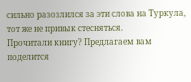сильно разозлился за эти слова на Туркула, тот же не привык стесняться.
Прочитали книгу? Предлагаем вам поделится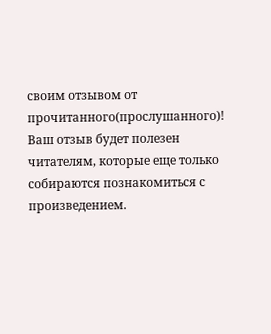своим отзывом от прочитанного(прослушанного)! Ваш отзыв будет полезен читателям, которые еще только собираются познакомиться с произведением.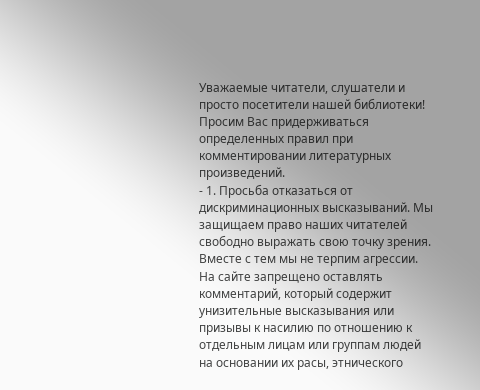Уважаемые читатели, слушатели и просто посетители нашей библиотеки! Просим Вас придерживаться определенных правил при комментировании литературных произведений.
- 1. Просьба отказаться от дискриминационных высказываний. Мы защищаем право наших читателей свободно выражать свою точку зрения. Вместе с тем мы не терпим агрессии. На сайте запрещено оставлять комментарий, который содержит унизительные высказывания или призывы к насилию по отношению к отдельным лицам или группам людей на основании их расы, этнического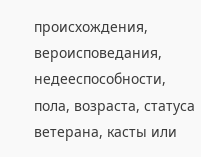происхождения, вероисповедания, недееспособности, пола, возраста, статуса ветерана, касты или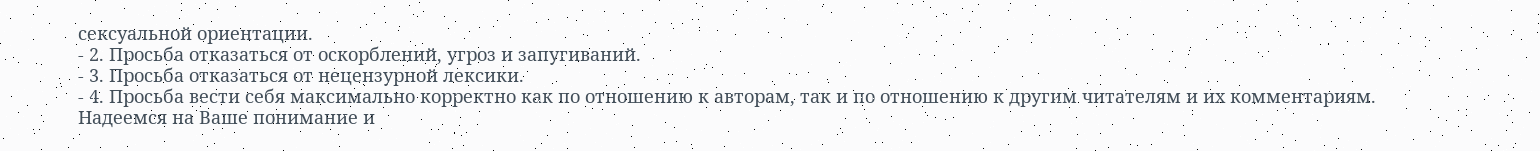сексуальной ориентации.
- 2. Просьба отказаться от оскорблений, угроз и запугиваний.
- 3. Просьба отказаться от нецензурной лексики.
- 4. Просьба вести себя максимально корректно как по отношению к авторам, так и по отношению к другим читателям и их комментариям.
Надеемся на Ваше понимание и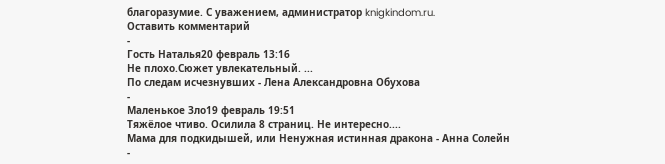благоразумие. С уважением, администратор knigkindom.ru.
Оставить комментарий
-
Гость Наталья20 февраль 13:16
Не плохо.Сюжет увлекательный. ...
По следам исчезнувших - Лена Александровна Обухова
-
Маленькое Зло19 февраль 19:51
Тяжёлое чтиво. Осилила 8 страниц. Не интересно....
Мама для подкидышей, или Ненужная истинная дракона - Анна Солейн
-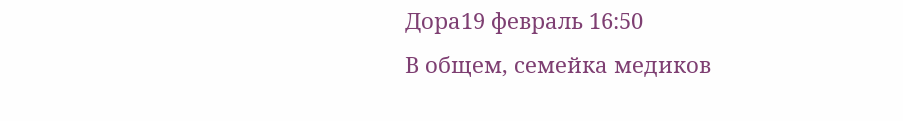Дора19 февраль 16:50
В общем, семейка медиков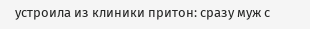устроила из клиники притон: сразу муж с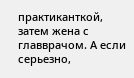практиканткой, затем жена с главврачом. А если серьезно,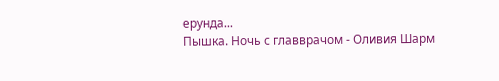ерунда...
Пышка. Ночь с главврачом - Оливия Шарм